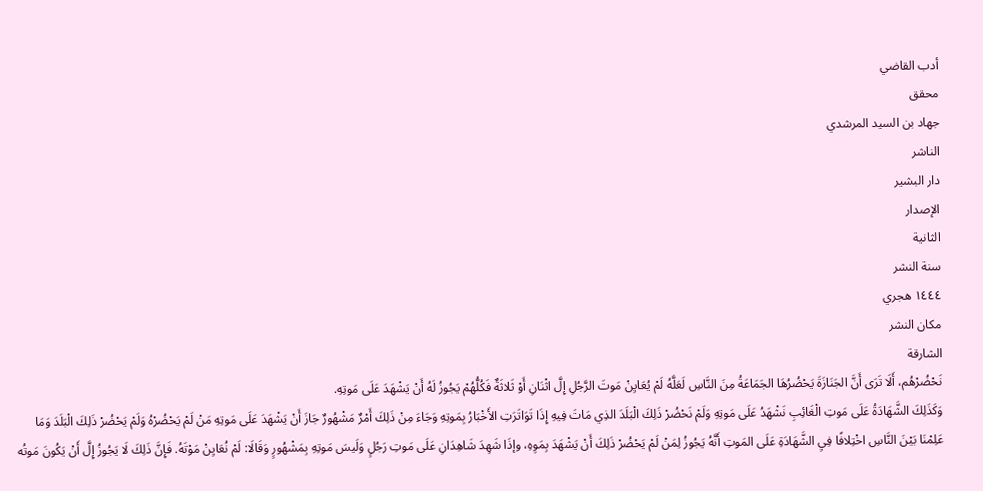أدب القاضي
محقق
جهاد بن السيد المرشدي
الناشر
دار البشير
الإصدار
الثانية
سنة النشر
١٤٤٤ هجري
مكان النشر
الشارقة
نَحْضُرْهُم، أَلَا تَرَى أَنَّ الجَنَازَةَ يَحْضُرُهَا الجَمَاعَةُ مِنَ النَّاسِ لَعَلَّهُ لَمْ يُعَايِنْ مَوتَ الرَّجُلِ إِلَّ اثْنَانِ أَوْ ثَلاثَةٌ فَكُلُّهُمْ يَجُوزُ لَهُ أَنْ يَشْهَدَ عَلَى مَوتِهِ.
وَكَذَلِكَ الشَّهَادَةُ عَلَى مَوتِ الْغَائِبِ نَشْهَدُ عَلَى مَوتِهِ وَلَمْ نَحْضُرْ ذَلِكَ الْبَلَدَ الذِي مَاتَ فِيهِ إِذَا تَوَاتَرَتِ الأَخْبَارُ بِمَوتِهِ وَجَاءَ مِنْ ذَلِكَ أَمْرٌ مَشْهُورٌ جَازَ أَنْ يَشْهَدَ عَلَى مَوتِهِ مَنْ لَمْ يَحْضُرْهُ وَلَمْ يَحْضُرْ ذَلِكَ الْبَلَدَ وَمَا عَلِمْنَا بَيْنَ النَّاسِ اخْتِلافًا فِيِ الشَّهَادَةِ عَلَى المَوتِ أَنَّهُ يَجُوزُ لِمَنْ لَمْ يَحْضُرْ ذَلِكَ أَنْ يَشْهَدَ بِمَوِهِ، وإذَا شَهِدَ شَاهِدَانِ عَلَى مَوتِ رَجُلٍ وَلَيسَ مَوتِهِ بِمَشْهُورٍ وَقَالَا: لَمْ نُعَايِنْ مَوْتَهُ. فَإِنَّ ذَلِكَ لَا يَجُوزُ إِلَّ أَنْ يَكُونَ مَوتُه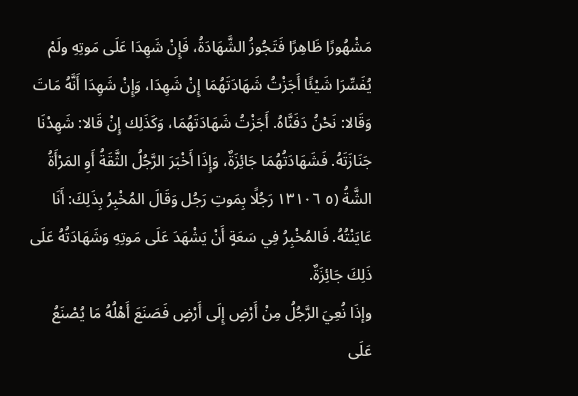مَشْهُورًا ظَاهِرًا فَتَجُوزُ الشَّهَادَةُ، فَإِنْ شَهِدَا عَلَى مَوتِهِ ولَمْ يُفَسِّرَا شَيْئًا أَجَزْتُ شَهَادَتَهُمَا إِنْ شَهِدَا، وَإِنْ شَهِدَا أَنَّهُ مَاتَ وَقَالا: نَحْنُ دَفَنَّاهُ. أَجَزْتُ شَهَادَتَهُمَا، وَكَذَلِك إِنْ قَالا: شَهِدْنَا جَنَازَتَهُ. فَشَهَادَتُهُمَا جَائِزَةٌ، وَإِذَا أَخْبَرَ الرَّجُلُ الثَّقَةُ أَوِ المَرْأَةُ الشَّةُ (٥ ١٣١٠٦ رَجُلًا بِمَوتِ رَجُل وَقَالَ المُخْبِرُ بِذَلِكَ: أَنَا عَايَنْتُهُ. فَالمُخْبِرُ فِي سَعَةٍ أَنْ يَشْهَدَ عَلَى مَوتِهِ وَشَهَادَتُهُ عَلَى ذَلِكَ جَائِزَةٌ.
وإذَا نُعِيَ الرَّجُلُ مِنْ أَرْضٍ إِلَى أَرْضٍ فَصَنَعَ أَهْلُهُ مَا يُصْنَعُ عَلَى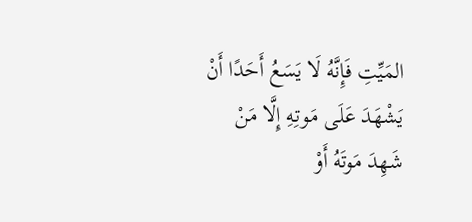المَيِّتِ فَإِنَّهُ لَا يَسَعُ أَحَدًا أَنْ يَشْهَدَ عَلَى مَوتِهِ إِلَّا مَنْ شَهِدَ مَوتَهُ أَوْ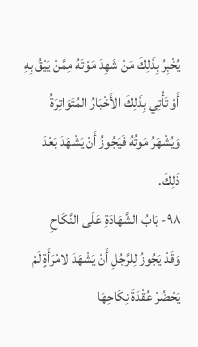يُخْبِرُ بِذَلِكَ مَنْ شَهِدَ مَوْتَهُ مِمَّنْ يَيْقُ بِهِ أَوْ تَأْتِي بِذَلِكَ الأَخْبَارُ المُتَوَاتِرَةُ وَيُشْهَرُ مَوتُهُ فَيَجُوزُ أَنْ يَشْهَدَ بَعْدَ ذَلِكَ.
٩٨- بَابُ الشَّهَادَةِ عَلَى النَّكَاحِ
وَقَدْ يَجُوزُ لِلرَّجُلِ أَنْ يَشْهَدَ لامْرَأَةٍ لَمْ يَحْضُرْ عُقْدَةَ نِكَاحِهَا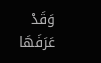وَقَدْ عَرَفَهَا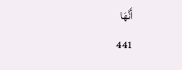أَنَّهَا
441